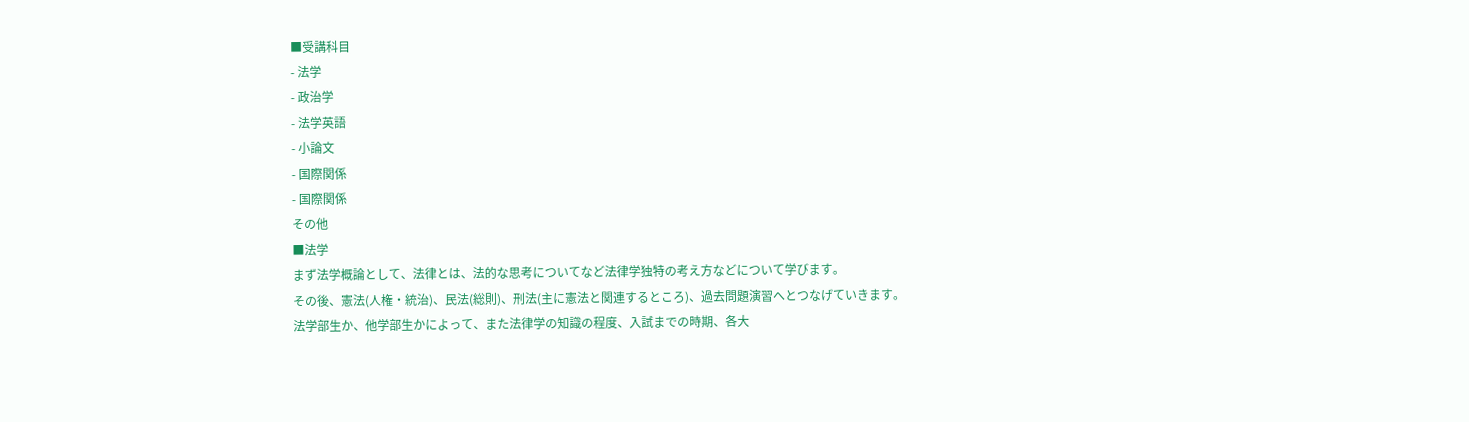■受講科目
- 法学
- 政治学
- 法学英語
- 小論文
- 国際関係
- 国際関係
その他
■法学
まず法学概論として、法律とは、法的な思考についてなど法律学独特の考え方などについて学びます。
その後、憲法(人権・統治)、民法(総則)、刑法(主に憲法と関連するところ)、過去問題演習へとつなげていきます。
法学部生か、他学部生かによって、また法律学の知識の程度、入試までの時期、各大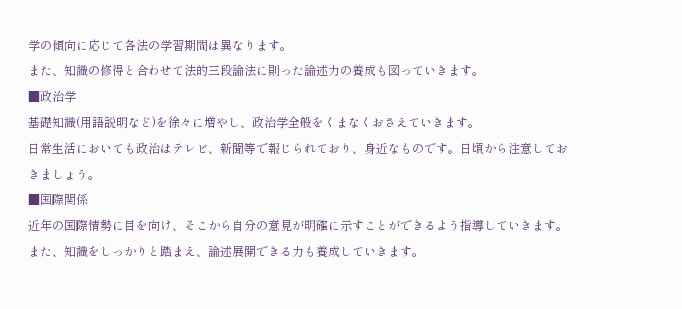学の傾向に応じて各法の学習期間は異なります。
また、知識の修得と合わせて法的三段論法に則った論述力の養成も図っていきます。
■政治学
基礎知識(用語説明など)を徐々に増やし、政治学全般をくまなくおさえていきます。
日常生活においても政治はテレビ、新聞等で報じられており、身近なものです。日頃から注意しておきましょう。
■国際関係
近年の国際情勢に目を向け、そこから自分の意見が明確に示すことができるよう指導していきます。
また、知識をしっかりと踏まえ、論述展開できる力も養成していきます。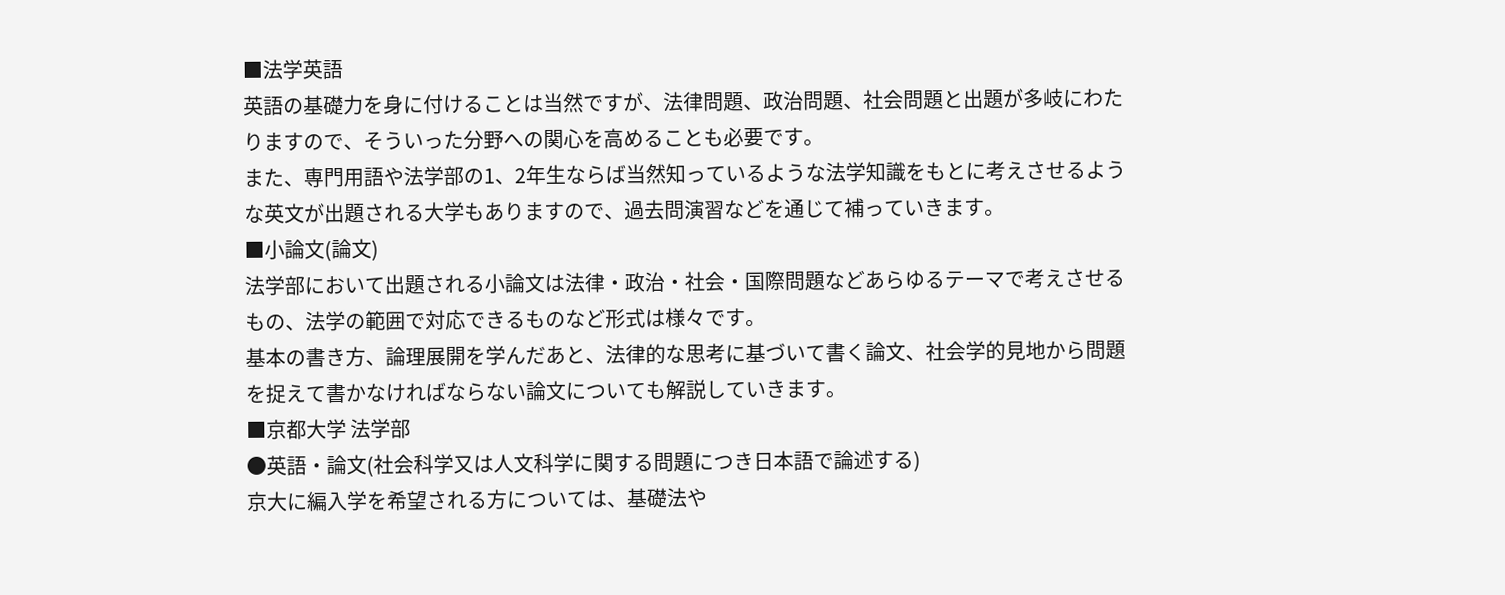■法学英語
英語の基礎力を身に付けることは当然ですが、法律問題、政治問題、社会問題と出題が多岐にわたりますので、そういった分野への関心を高めることも必要です。
また、専門用語や法学部の1、2年生ならば当然知っているような法学知識をもとに考えさせるような英文が出題される大学もありますので、過去問演習などを通じて補っていきます。
■小論文(論文)
法学部において出題される小論文は法律・政治・社会・国際問題などあらゆるテーマで考えさせるもの、法学の範囲で対応できるものなど形式は様々です。
基本の書き方、論理展開を学んだあと、法律的な思考に基づいて書く論文、社会学的見地から問題を捉えて書かなければならない論文についても解説していきます。
■京都大学 法学部
●英語・論文(社会科学又は人文科学に関する問題につき日本語で論述する)
京大に編入学を希望される方については、基礎法や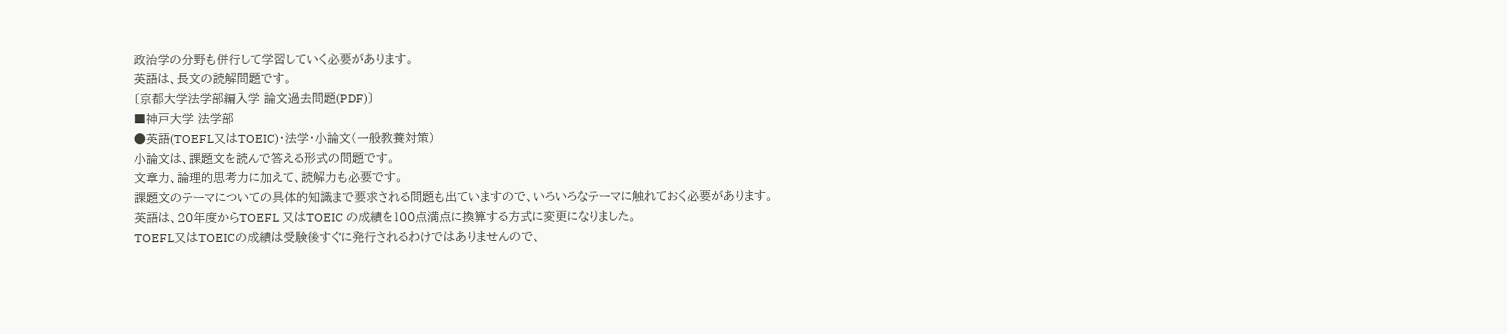政治学の分野も併行して学習していく必要があります。
英語は、長文の読解問題です。
〔京都大学法学部編入学 論文過去問題(PDF)〕
■神戸大学 法学部
●英語(TOEFL又はTOEIC)・法学・小論文(一般教養対策)
小論文は、課題文を読んで答える形式の問題です。
文章力、論理的思考力に加えて、読解力も必要です。
課題文のテーマについての具体的知識まで要求される問題も出ていますので、いろいろなテーマに触れておく必要があります。
英語は、20年度からTOEFL 又はTOEIC の成績を100点満点に換算する方式に変更になりました。
TOEFL又はTOEICの成績は受験後すぐに発行されるわけではありませんので、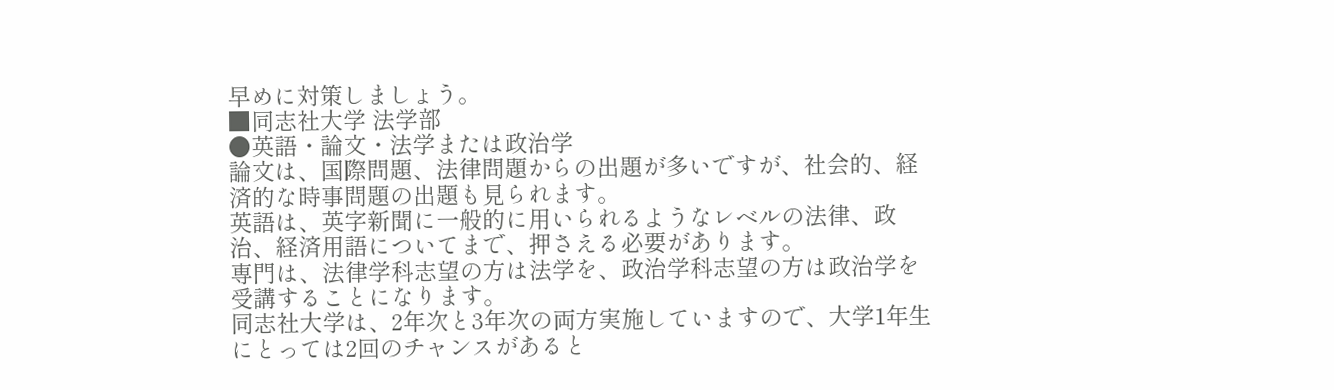早めに対策しましょう。
■同志社大学 法学部
●英語・論文・法学または政治学
論文は、国際問題、法律問題からの出題が多いですが、社会的、経済的な時事問題の出題も見られます。
英語は、英字新聞に一般的に用いられるようなレベルの法律、政治、経済用語についてまで、押さえる必要があります。
専門は、法律学科志望の方は法学を、政治学科志望の方は政治学を受講することになります。
同志社大学は、2年次と3年次の両方実施していますので、大学1年生にとっては2回のチャンスがあると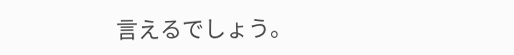言えるでしょう。